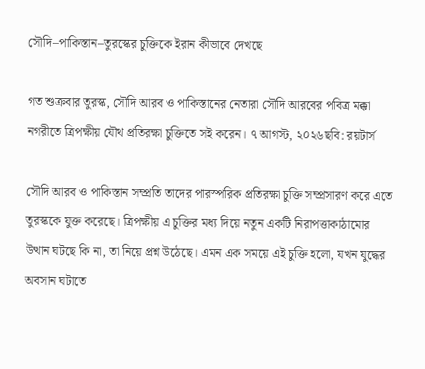সৌদি–পাকিস্তান–তুরস্কের চুক্তিকে ইরান কীভাবে দেখছে

গত শুক্রবার তুরস্ক, সৌদি আরব ও পাকিস্তানের নেতারা সৌদি আরবের পবিত্র মক্কা নগরীতে ত্রিপক্ষীয় যৌথ প্রতিরক্ষা চুক্তিতে সই করেন। ৭ আগস্ট, ২০২৬ছবি: রয়টার্স

সৌদি আরব ও পাকিস্তান সম্প্রতি তাদের পারস্পরিক প্রতিরক্ষা চুক্তি সম্প্রসারণ করে এতে তুরস্ককে যুক্ত করেছে। ত্রিপক্ষীয় এ চুক্তির মধ্য দিয়ে নতুন একটি নিরাপত্তাকাঠামোর উত্থান ঘটছে কি না, তা নিয়ে প্রশ্ন উঠেছে। এমন এক সময়ে এই চুক্তি হলো, যখন যুদ্ধের অবসান ঘটাতে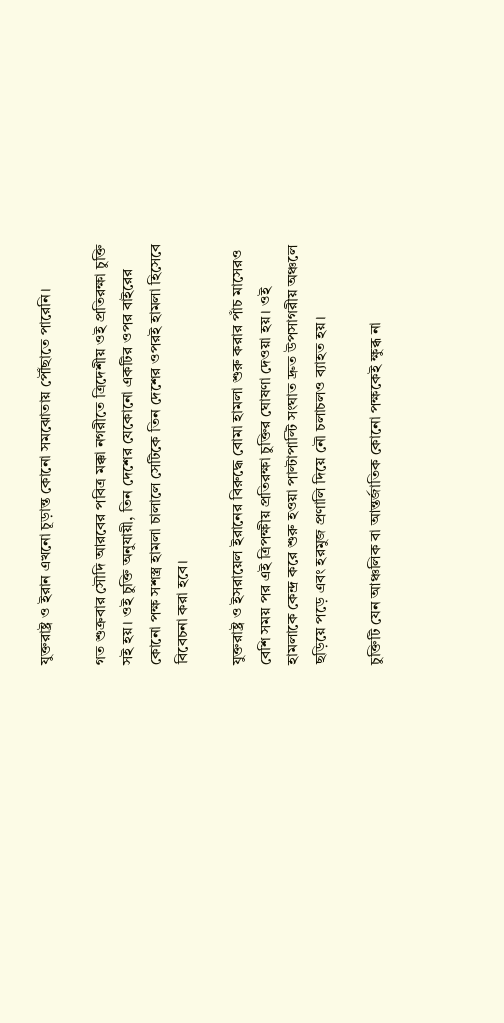যুক্তরাষ্ট্র ও ইরান এখনো চূড়ান্ত কোনো সমঝোতায় পৌঁছাতে পারেনি।

গত শুক্রবার সৌদি আরবের পবিত্র মক্কা নগরীতে ত্রিদেশীয় ওই প্রতিরক্ষা চুক্তি সই হয়। ওই চুক্তি অনুযায়ী, তিন দেশের যেকোনো একটির ওপর বাইরের কোনো পক্ষ সশস্ত্র হামলা চালালে সেটিকে তিন দেশের ওপরই হামলা হিসেবে বিবেচনা করা হবে।

যুক্তরাষ্ট্র ও ইসরায়েল ইরানের বিরুদ্ধে বোমা হামলা শুরু করার পাঁচ মাসেরও বেশি সময় পর এই ত্রিপক্ষীয় প্রতিরক্ষা চুক্তির ঘোষণা দেওয়া হয়। ওই হামলাকে কেন্দ্র করে শুরু হওয়া পাল্টাপাল্টি সংঘাত দ্রুত উপসাগরীয় অঞ্চলে ছড়িয়ে পড়ে এবং হরমুজ প্রণালি দিয়ে নৌ চলাচলও ব্যাহত হয়।

চুক্তিটি যেন আঞ্চলিক বা আন্তর্জাতিক কোনো পক্ষকেই ক্ষুব্ধ না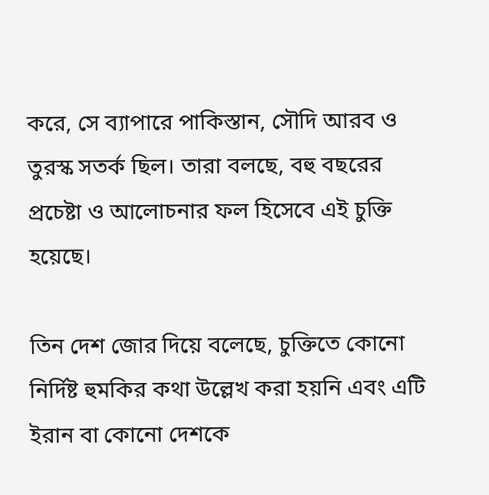করে, সে ব্যাপারে পাকিস্তান, সৌদি আরব ও তুরস্ক সতর্ক ছিল। তারা বলছে, বহু বছরের প্রচেষ্টা ও আলোচনার ফল হিসেবে এই চুক্তি হয়েছে।

তিন দেশ জোর দিয়ে বলেছে, চুক্তিতে কোনো নির্দিষ্ট হুমকির কথা উল্লেখ করা হয়নি এবং এটি ইরান বা কোনো দেশকে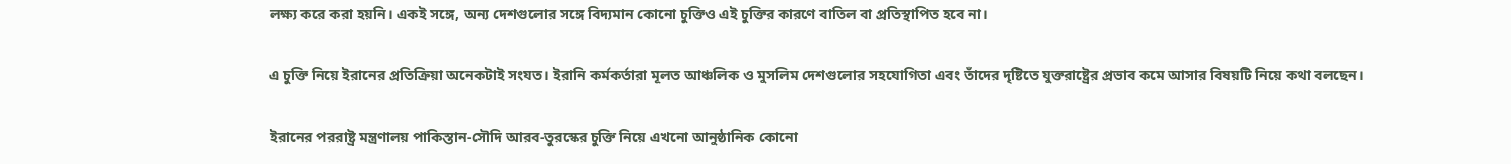লক্ষ্য করে করা হয়নি। একই সঙ্গে, অন্য দেশগুলোর সঙ্গে বিদ্যমান কোনো চুক্তিও এই চুক্তির কারণে বাতিল বা প্রতিস্থাপিত হবে না।

এ চুক্তি নিয়ে ইরানের প্রতিক্রিয়া অনেকটাই সংযত। ইরানি কর্মকর্তারা মূলত আঞ্চলিক ও মুসলিম দেশগুলোর সহযোগিতা এবং তাঁদের দৃষ্টিতে যুক্তরাষ্ট্রের প্রভাব কমে আসার বিষয়টি নিয়ে কথা বলছেন।

ইরানের পররাষ্ট্র মন্ত্রণালয় পাকিস্তান-সৌদি আরব-তুরস্কের চুক্তি নিয়ে এখনো আনুষ্ঠানিক কোনো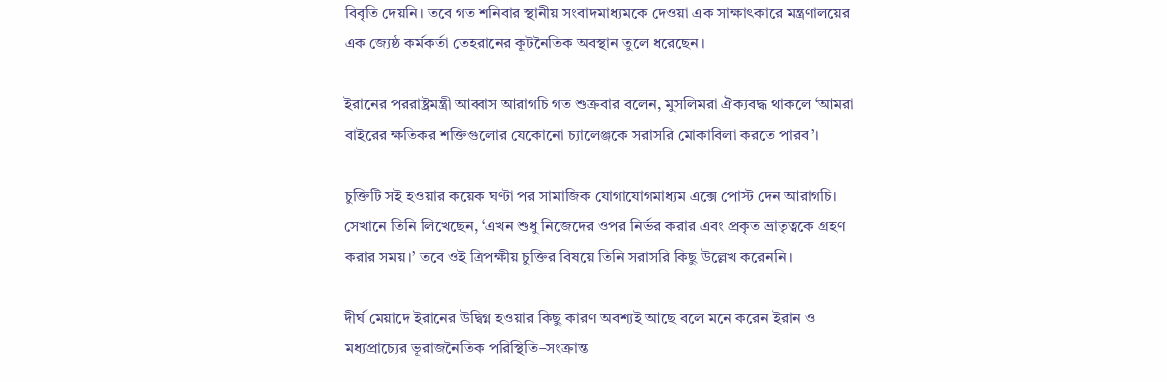বিবৃতি দেয়নি। তবে গত শনিবার স্থানীয় সংবাদমাধ্যমকে দেওয়া এক সাক্ষাৎকারে মন্ত্রণালয়ের এক জ্যেষ্ঠ কর্মকর্তা তেহরানের কূটনৈতিক অবস্থান তুলে ধরেছেন।

ইরানের পররাষ্ট্রমন্ত্রী আব্বাস আরাগচি গত শুক্রবার বলেন, মুসলিমরা ঐক্যবদ্ধ থাকলে ‘আমরা বাইরের ক্ষতিকর শক্তিগুলোর যেকোনো চ্যালেঞ্জকে সরাসরি মোকাবিলা করতে পারব’।

চুক্তিটি সই হওয়ার কয়েক ঘণ্টা পর সামাজিক যোগাযোগমাধ্যম এক্সে পোস্ট দেন আরাগচি। সেখানে তিনি লিখেছেন, ‘এখন শুধু নিজেদের ওপর নির্ভর করার এবং প্রকৃত ভ্রাতৃত্বকে গ্রহণ করার সময়।’ তবে ওই ত্রিপক্ষীয় চুক্তির বিষয়ে তিনি সরাসরি কিছু উল্লেখ করেননি।

দীর্ঘ মেয়াদে ইরানের উদ্বিগ্ন হওয়ার কিছু কারণ অবশ্যই আছে বলে মনে করেন ইরান ও মধ্যপ্রাচ্যের ভূরাজনৈতিক পরিস্থিতি–সংক্রান্ত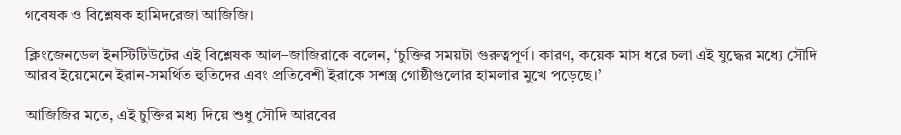গবেষক ও বিশ্লেষক হামিদরেজা আজিজি।

ক্লিংজেনডেল ইনস্টিটিউটের এই বিশ্লেষক আল–জাজিরাকে বলেন, ‘চুক্তির সময়টা গুরুত্বপূর্ণ। কারণ, কয়েক মাস ধরে চলা এই যুদ্ধের মধ্যে সৌদি আরব ইয়েমেনে ইরান-সমর্থিত হুতিদের এবং প্রতিবেশী ইরাকে সশস্ত্র গোষ্ঠীগুলোর হামলার মুখে পড়েছে।’

আজিজির মতে, এই চুক্তির মধ্য দিয়ে শুধু সৌদি আরবের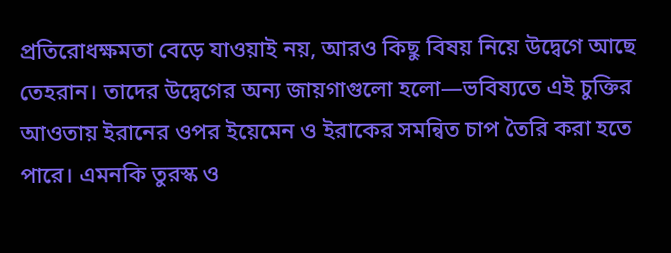প্রতিরোধক্ষমতা বেড়ে যাওয়াই নয়, আরও কিছু বিষয় নিয়ে উদ্বেগে আছে তেহরান। তাদের উদ্বেগের অন্য জায়গাগুলো হলো—ভবিষ্যতে এই চুক্তির আওতায় ইরানের ওপর ইয়েমেন ও ইরাকের সমন্বিত চাপ তৈরি করা হতে পারে। এমনকি তুরস্ক ও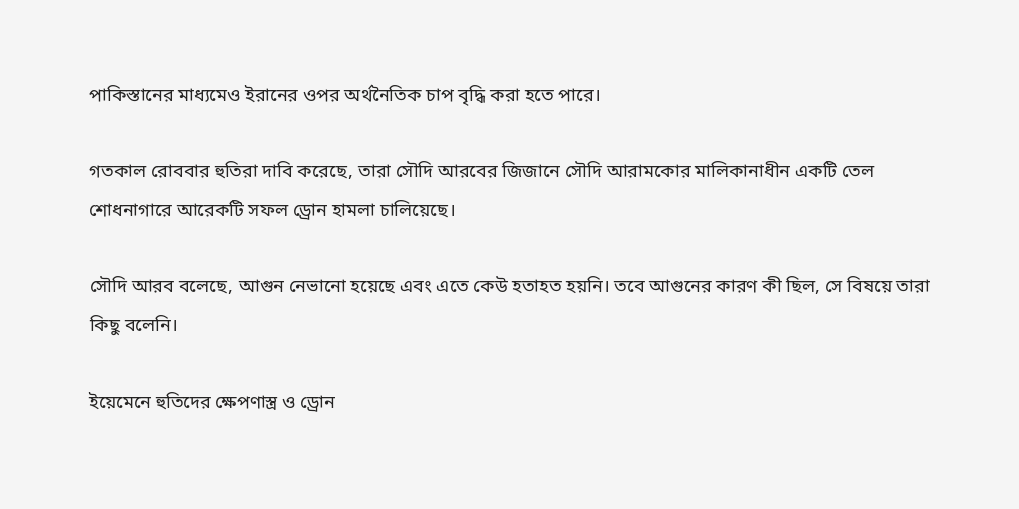পাকিস্তানের মাধ্যমেও ইরানের ওপর অর্থনৈতিক চাপ বৃদ্ধি করা হতে পারে।

গতকাল রোববার হুতিরা দাবি করেছে, তারা সৌদি আরবের জিজানে সৌদি আরামকোর মালিকানাধীন একটি তেল শোধনাগারে আরেকটি সফল ড্রোন হামলা চালিয়েছে।

সৌদি আরব বলেছে, আগুন নেভানো হয়েছে এবং এতে কেউ হতাহত হয়নি। তবে আগুনের কারণ কী ছিল, সে বিষয়ে তারা কিছু বলেনি।

ইয়েমেনে হুতিদের ক্ষেপণাস্ত্র ও ড্রোন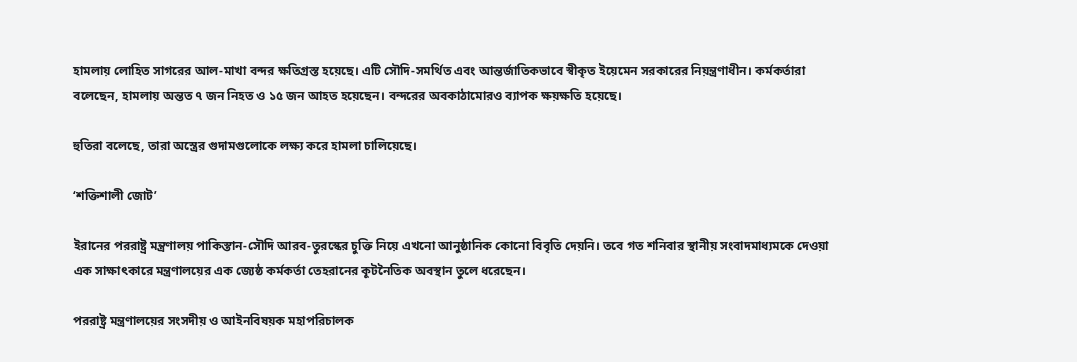হামলায় লোহিত সাগরের আল-মাখা বন্দর ক্ষতিগ্রস্ত হয়েছে। এটি সৌদি-সমর্থিত এবং আন্তর্জাতিকভাবে স্বীকৃত ইয়েমেন সরকারের নিয়ন্ত্রণাধীন। কর্মকর্তারা বলেছেন, হামলায় অন্তত ৭ জন নিহত ও ১৫ জন আহত হয়েছেন। বন্দরের অবকাঠামোরও ব্যাপক ক্ষয়ক্ষতি হয়েছে।

হুতিরা বলেছে, তারা অস্ত্রের গুদামগুলোকে লক্ষ্য করে হামলা চালিয়েছে।

‘শক্তিশালী জোট’

ইরানের পররাষ্ট্র মন্ত্রণালয় পাকিস্তান-সৌদি আরব-তুরস্কের চুক্তি নিয়ে এখনো আনুষ্ঠানিক কোনো বিবৃতি দেয়নি। তবে গত শনিবার স্থানীয় সংবাদমাধ্যমকে দেওয়া এক সাক্ষাৎকারে মন্ত্রণালয়ের এক জ্যেষ্ঠ কর্মকর্তা তেহরানের কূটনৈতিক অবস্থান তুলে ধরেছেন।

পররাষ্ট্র মন্ত্রণালয়ের সংসদীয় ও আইনবিষয়ক মহাপরিচালক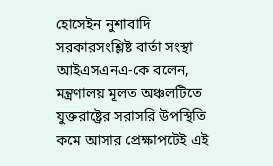হোসেইন নুশাবাদি সরকারসংশ্লিষ্ট বার্তা সংস্থা আইএসএনএ-কে বলেন, মন্ত্রণালয় মূলত অঞ্চলটিতে যুক্তরাষ্ট্রের সরাসরি উপস্থিতি কমে আসার প্রেক্ষাপটেই এই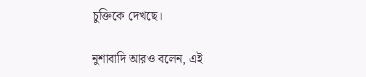চুক্তিকে দেখছে।

নুশাবাদি আরও বলেন, এই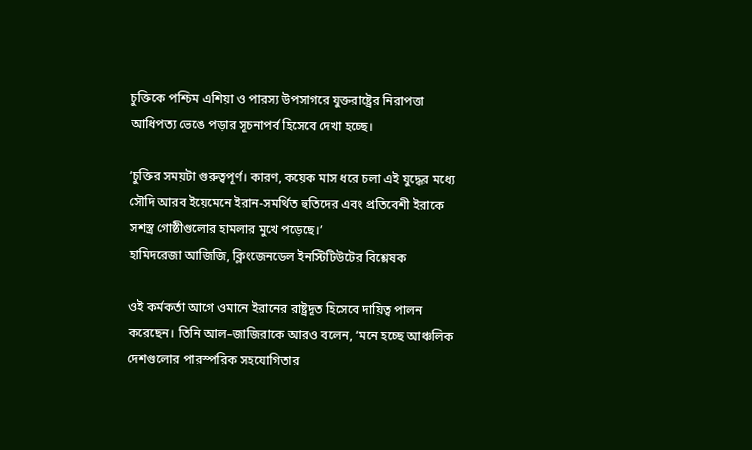চুক্তিকে পশ্চিম এশিয়া ও পারস্য উপসাগরে যুক্তরাষ্ট্রের নিরাপত্তা আধিপত্য ভেঙে পড়ার সূচনাপর্ব হিসেবে দেখা হচ্ছে।

‘চুক্তির সময়টা গুরুত্বপূর্ণ। কারণ, কয়েক মাস ধরে চলা এই যুদ্ধের মধ্যে সৌদি আরব ইয়েমেনে ইরান-সমর্থিত হুতিদের এবং প্রতিবেশী ইরাকে সশস্ত্র গোষ্ঠীগুলোর হামলার মুখে পড়েছে।’
হামিদরেজা আজিজি, ক্লিংজেনডেল ইনস্টিটিউটের বিশ্লেষক

ওই কর্মকর্তা আগে ওমানে ইরানের রাষ্ট্রদূত হিসেবে দায়িত্ব পালন করেছেন। তিনি আল–জাজিরাকে আরও বলেন, ‘মনে হচ্ছে আঞ্চলিক দেশগুলোর পারস্পরিক সহযোগিতার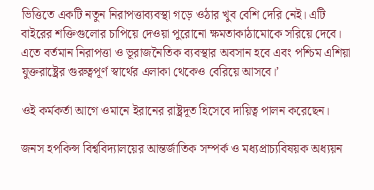ভিত্তিতে একটি নতুন নিরাপত্তাব্যবস্থা গড়ে ওঠার খুব বেশি দেরি নেই। এটি বাইরের শক্তিগুলোর চাপিয়ে দেওয়া পুরোনো ক্ষমতাকাঠামোকে সরিয়ে দেবে। এতে বর্তমান নিরাপত্তা ও ভূরাজনৈতিক ব্যবস্থার অবসান হবে এবং পশ্চিম এশিয়া যুক্তরাষ্ট্রের গুরুত্বপূর্ণ স্বার্থের এলাকা থেকেও বেরিয়ে আসবে।’

ওই কর্মকর্তা আগে ওমানে ইরানের রাষ্ট্রদূত হিসেবে দায়িত্ব পালন করেছেন।

জনস হপকিন্স বিশ্ববিদ্যালয়ের আন্তর্জাতিক সম্পর্ক ও মধ্যপ্রাচ্যবিষয়ক অধ্যয়ন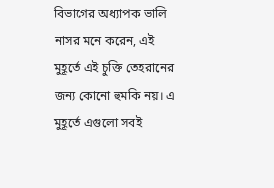বিভাগের অধ্যাপক ভালি নাসর মনে করেন, এই মুহূর্তে এই চুক্তি তেহরানের জন্য কোনো হুমকি নয়। এ মুহূর্তে এগুলো সবই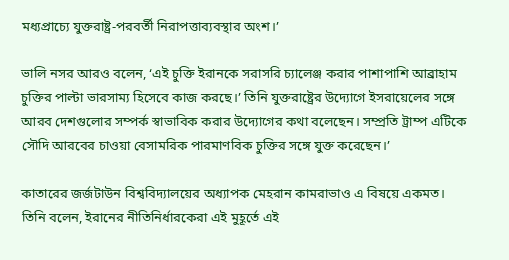মধ্যপ্রাচ্যে যুক্তরাষ্ট্র-পরবর্তী নিরাপত্তাব্যবস্থার অংশ।’

ভালি নসর আরও বলেন, ‘এই চুক্তি ইরানকে সরাসরি চ্যালেঞ্জ করার পাশাপাশি আব্রাহাম চুক্তির পাল্টা ভারসাম্য হিসেবে কাজ করছে।’ তিনি যুক্তরাষ্ট্রের উদ্যোগে ইসরায়েলের সঙ্গে আরব দেশগুলোর সম্পর্ক স্বাভাবিক করার উদ্যোগের কথা বলেছেন। সম্প্রতি ট্রাম্প এটিকে সৌদি আরবের চাওয়া বেসামরিক পারমাণবিক চুক্তির সঙ্গে যুক্ত করেছেন।’

কাতারের জর্জটাউন বিশ্ববিদ্যালয়ের অধ্যাপক মেহরান কামরাভাও এ বিষয়ে একমত। তিনি বলেন, ইরানের নীতিনির্ধারকেরা এই মুহূর্তে এই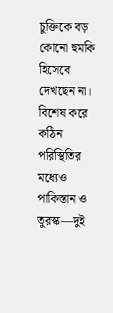চুক্তিকে বড় কোনো হুমকি হিসেবে দেখছেন না। বিশেষ করে কঠিন পরিস্থিতির মধ্যেও পাকিস্তান ও তুরস্ক—দুই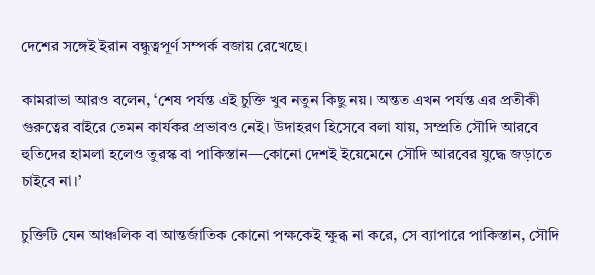দেশের সঙ্গেই ইরান বন্ধুত্বপূর্ণ সম্পর্ক বজায় রেখেছে।

কামরাভা আরও বলেন, ‘শেষ পর্যন্ত এই চুক্তি খুব নতুন কিছু নয়। অন্তত এখন পর্যন্ত এর প্রতীকী গুরুত্বের বাইরে তেমন কার্যকর প্রভাবও নেই। উদাহরণ হিসেবে বলা যায়, সম্প্রতি সৌদি আরবে হুতিদের হামলা হলেও তুরস্ক বা পাকিস্তান—কোনো দেশই ইয়েমেনে সৌদি আরবের যুদ্ধে জড়াতে চাইবে না।’

চুক্তিটি যেন আঞ্চলিক বা আন্তর্জাতিক কোনো পক্ষকেই ক্ষুব্ধ না করে, সে ব্যাপারে পাকিস্তান, সৌদি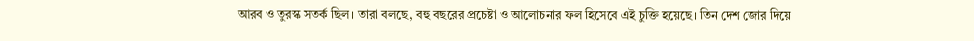আরব ও তুরস্ক সতর্ক ছিল। তারা বলছে, বহু বছরের প্রচেষ্টা ও আলোচনার ফল হিসেবে এই চুক্তি হয়েছে। তিন দেশ জোর দিয়ে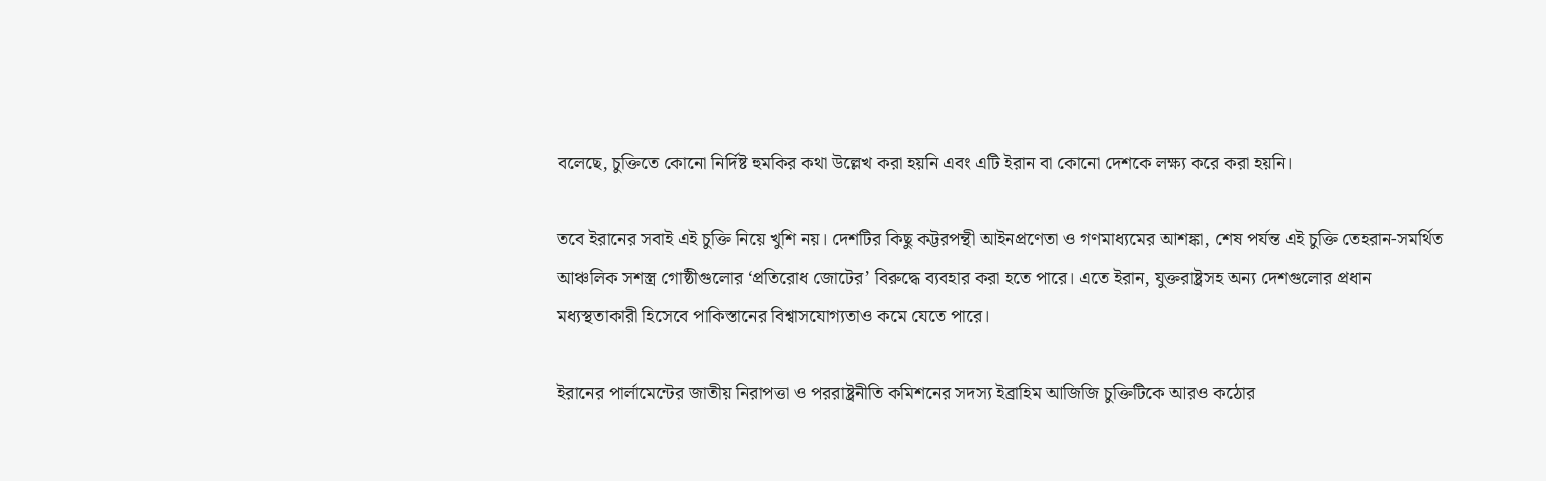বলেছে, চুক্তিতে কোনো নির্দিষ্ট হুমকির কথা উল্লেখ করা হয়নি এবং এটি ইরান বা কোনো দেশকে লক্ষ্য করে করা হয়নি।

তবে ইরানের সবাই এই চুক্তি নিয়ে খুশি নয়। দেশটির কিছু কট্টরপন্থী আইনপ্রণেতা ও গণমাধ্যমের আশঙ্কা, শেষ পর্যন্ত এই চুক্তি তেহরান-সমর্থিত আঞ্চলিক সশস্ত্র গোষ্ঠীগুলোর ‘প্রতিরোধ জোটের’ বিরুদ্ধে ব্যবহার করা হতে পারে। এতে ইরান, যুক্তরাষ্ট্রসহ অন্য দেশগুলোর প্রধান মধ্যস্থতাকারী হিসেবে পাকিস্তানের বিশ্বাসযোগ্যতাও কমে যেতে পারে।

ইরানের পার্লামেন্টের জাতীয় নিরাপত্তা ও পররাষ্ট্রনীতি কমিশনের সদস্য ইব্রাহিম আজিজি চুক্তিটিকে আরও কঠোর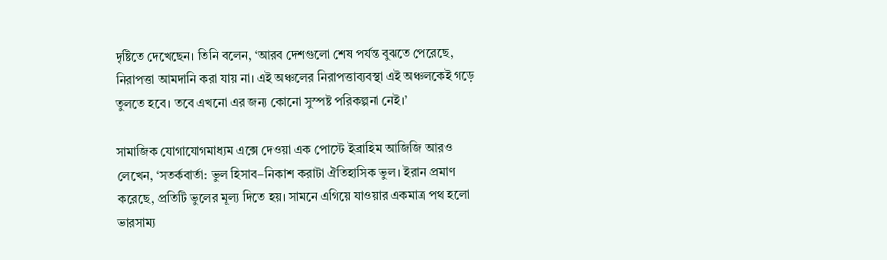দৃষ্টিতে দেখেছেন। তিনি বলেন, ‘আরব দেশগুলো শেষ পর্যন্ত বুঝতে পেরেছে, নিরাপত্তা আমদানি করা যায় না। এই অঞ্চলের নিরাপত্তাব্যবস্থা এই অঞ্চলকেই গড়ে তুলতে হবে। তবে এখনো এর জন্য কোনো সুস্পষ্ট পরিকল্পনা নেই।’

সামাজিক যোগাযোগমাধ্যম এক্সে দেওয়া এক পোস্টে ইব্রাহিম আজিজি আরও লেখেন, ‘সতর্কবার্তা: ভুল হিসাব–নিকাশ করাটা ঐতিহাসিক ভুল। ইরান প্রমাণ করেছে, প্রতিটি ভুলের মূল্য দিতে হয়। সামনে এগিয়ে যাওয়ার একমাত্র পথ হলো ভারসাম্য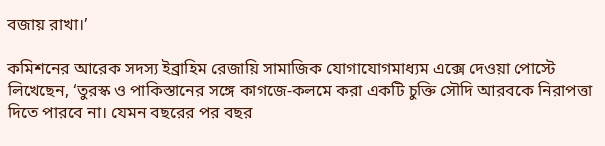বজায় রাখা।’

কমিশনের আরেক সদস্য ইব্রাহিম রেজায়ি সামাজিক যোগাযোগমাধ্যম এক্সে দেওয়া পোস্টে লিখেছেন, ‘তুরস্ক ও পাকিস্তানের সঙ্গে কাগজে-কলমে করা একটি চুক্তি সৌদি আরবকে নিরাপত্তা দিতে পারবে না। যেমন বছরের পর বছর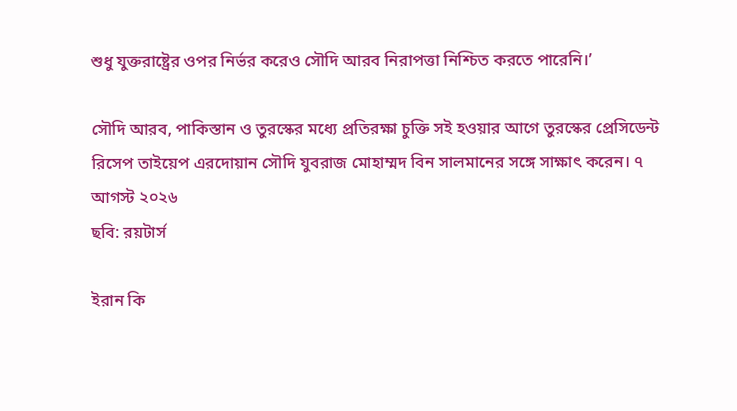শুধু যুক্তরাষ্ট্রের ওপর নির্ভর করেও সৌদি আরব নিরাপত্তা নিশ্চিত করতে পারেনি।’

সৌদি আরব, পাকিস্তান ও তুরস্কের মধ্যে প্রতিরক্ষা চুক্তি সই হওয়ার আগে তুরস্কের প্রেসিডেন্ট রিসেপ তাইয়েপ এরদোয়ান সৌদি যুবরাজ মোহাম্মদ বিন সালমানের সঙ্গে সাক্ষাৎ করেন। ৭ আগস্ট ২০২৬
ছবি: রয়টার্স

ইরান কি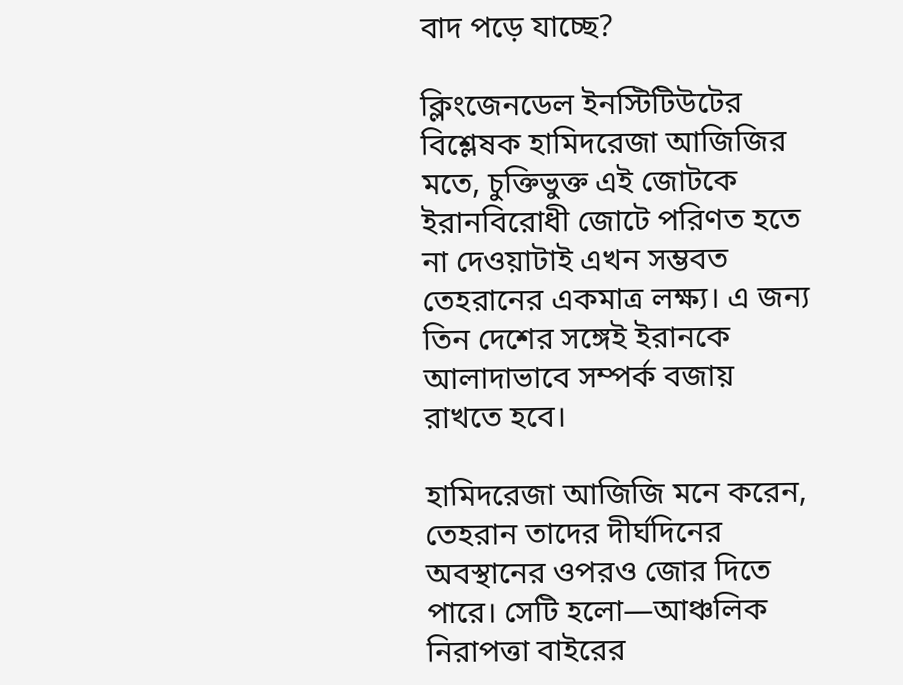বাদ পড়ে যাচ্ছে?

ক্লিংজেনডেল ইনস্টিটিউটের বিশ্লেষক হামিদরেজা আজিজির মতে, চুক্তিভুক্ত এই জোটকে ইরানবিরোধী জোটে পরিণত হতে না দেওয়াটাই এখন সম্ভবত তেহরানের একমাত্র লক্ষ্য। এ জন্য তিন দেশের সঙ্গেই ইরানকে আলাদাভাবে সম্পর্ক বজায় রাখতে হবে।

হামিদরেজা আজিজি মনে করেন, তেহরান তাদের দীর্ঘদিনের অবস্থানের ওপরও জোর দিতে পারে। সেটি হলো—আঞ্চলিক নিরাপত্তা বাইরের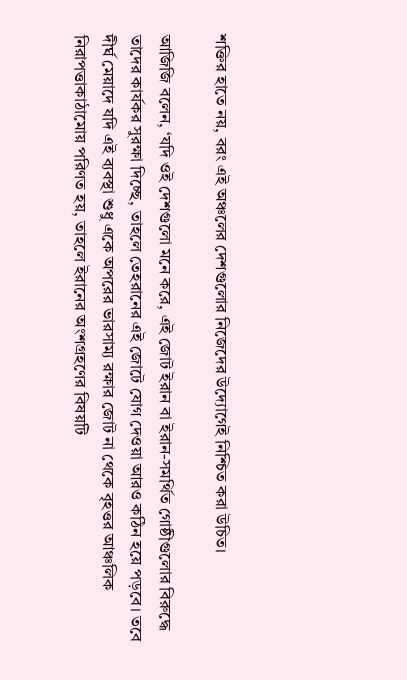শক্তির হাতে নয়, বরং এই অঞ্চলের দেশগুলোর নিজেদের উদ্যোগেই নিশ্চিত করা উচিত।

আজিজি বলেন, ‘যদি ওই দেশগুলো মনে করে, এই জোট ইরান বা ইরান-সমর্থিত গোষ্ঠীগুলোর বিরুদ্ধে তাদের কার্যকর সুরক্ষা দিচ্ছে, তাহলে তেহরানের এই জোটে যোগ দেওয়া আরও কঠিন হয়ে পড়বে। তবে দীর্ঘ মেয়াদে যদি এই ব্যবস্থা শুধু একে অপরের ভারসাম্য রক্ষার জোট না থেকে বৃহত্তর আঞ্চলিক নিরাপত্তাকাঠামোয় পরিণত হয়, তাহলে ইরানের অংশগ্রহণের বিষয়টি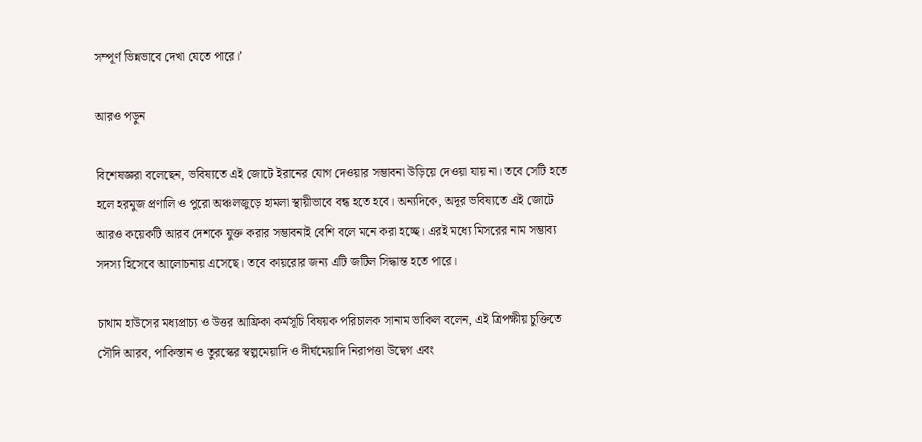সম্পূর্ণ ভিন্নভাবে দেখা যেতে পারে।’

আরও পড়ুন

বিশেষজ্ঞরা বলেছেন, ভবিষ্যতে এই জোটে ইরানের যোগ দেওয়ার সম্ভাবনা উড়িয়ে দেওয়া যায় না। তবে সেটি হতে হলে হরমুজ প্রণালি ও পুরো অঞ্চলজুড়ে হামলা স্থায়ীভাবে বন্ধ হতে হবে। অন্যদিকে, অদূর ভবিষ্যতে এই জোটে আরও কয়েকটি আরব দেশকে যুক্ত করার সম্ভাবনাই বেশি বলে মনে করা হচ্ছে। এরই মধ্যে মিসরের নাম সম্ভাব্য সদস্য হিসেবে আলোচনায় এসেছে। তবে কায়রোর জন্য এটি জটিল সিদ্ধান্ত হতে পারে।

চাথাম হাউসের মধ্যপ্রাচ্য ও উত্তর আফ্রিকা কর্মসূচি বিষয়ক পরিচালক সানাম ভাকিল বলেন, এই ত্রিপক্ষীয় চুক্তিতে সৌদি আরব, পাকিস্তান ও তুরস্কের স্বল্পমেয়াদি ও দীর্ঘমেয়াদি নিরাপত্তা উদ্বেগ এবং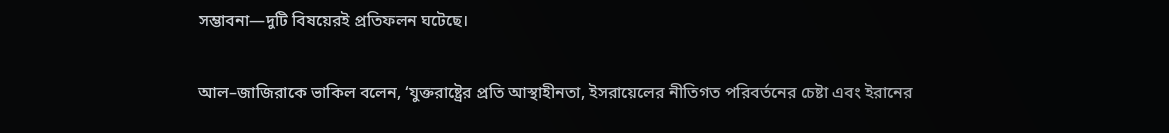সম্ভাবনা—দুটি বিষয়েরই প্রতিফলন ঘটেছে।

আল–জাজিরাকে ভাকিল বলেন, ‘যুক্তরাষ্ট্রের প্রতি আস্থাহীনতা, ইসরায়েলের নীতিগত পরিবর্তনের চেষ্টা এবং ইরানের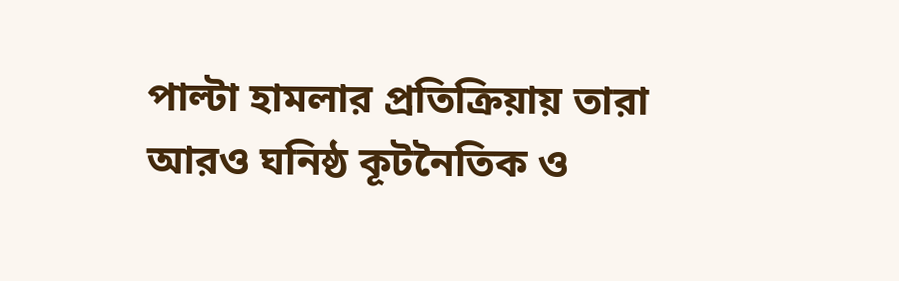পাল্টা হামলার প্রতিক্রিয়ায় তারা আরও ঘনিষ্ঠ কূটনৈতিক ও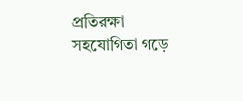প্রতিরক্ষা সহযোগিতা গড়ে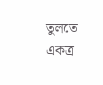তুলতে একত্র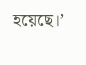হয়েছে।’